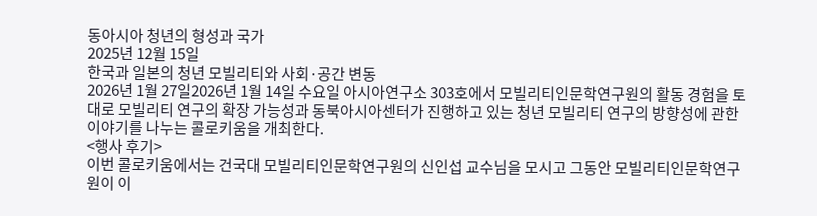동아시아 청년의 형성과 국가
2025년 12월 15일
한국과 일본의 청년 모빌리티와 사회·공간 변동
2026년 1월 27일2026년 1월 14일 수요일 아시아연구소 303호에서 모빌리티인문학연구원의 활동 경험을 토대로 모빌리티 연구의 확장 가능성과 동북아시아센터가 진행하고 있는 청년 모빌리티 연구의 방향성에 관한 이야기를 나누는 콜로키움을 개최한다.
<행사 후기>
이번 콜로키움에서는 건국대 모빌리티인문학연구원의 신인섭 교수님을 모시고 그동안 모빌리티인문학연구원이 이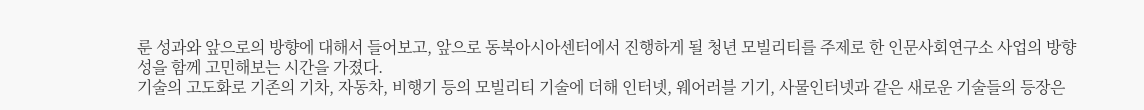룬 성과와 앞으로의 방향에 대해서 들어보고, 앞으로 동북아시아센터에서 진행하게 될 청년 모빌리티를 주제로 한 인문사회연구소 사업의 방향성을 함께 고민해보는 시간을 가졌다.
기술의 고도화로 기존의 기차, 자동차, 비행기 등의 모빌리티 기술에 더해 인터넷, 웨어러블 기기, 사물인터넷과 같은 새로운 기술들의 등장은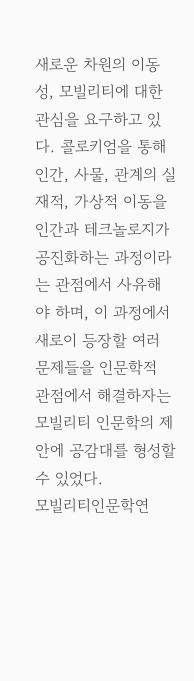새로운 차원의 이동성, 모빌리티에 대한 관심을 요구하고 있다. 콜로키엄을 통해 인간, 사물, 관계의 실재적, 가상적 이동을 인간과 테크놀로지가 공진화하는 과정이라는 관점에서 사유해야 하며, 이 과정에서 새로이 등장할 여러 문제들을 인문학적 관점에서 해결하자는 모빌리티 인문학의 제안에 공감대를 형성할 수 있었다.
모빌리티인문학연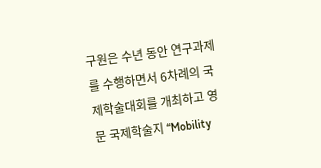구원은 수년 동안 연구과제를 수행하면서 6차례의 국제학술대회를 개최하고 영문 국제학술지 “Mobility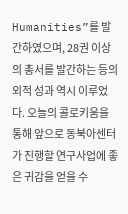Humanities”를 발간하였으며, 28권 이상의 총서를 발간하는 등의 외적 성과 역시 이루었다. 오늘의 콜로키움을 통해 앞으로 동북아센터가 진행할 연구사업에 좋은 귀감을 얻을 수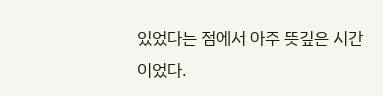있었다는 점에서 아주 뜻깊은 시간이었다.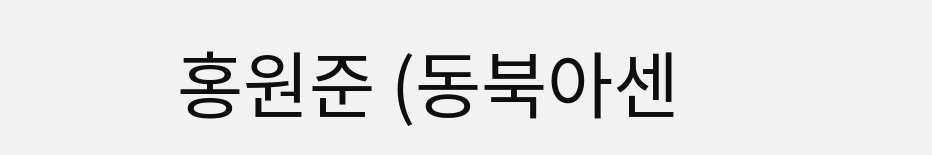홍원준 (동북아센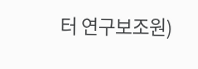터 연구보조원)